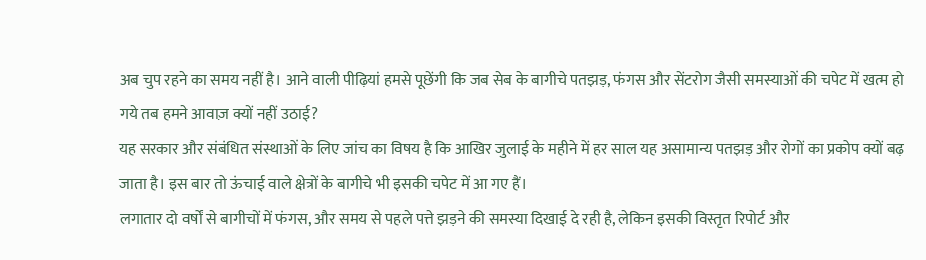अब चुप रहने का समय नहीं है। आने वाली पीढ़ियां हमसे पूछेंगी कि जब सेब के बागीचे पतझड़, फंगस और सेंटरोग जैसी समस्याओं की चपेट में खत्म हो गये तब हमने आवाज़ क्यों नहीं उठाई?
यह सरकार और संबंधित संस्थाओं के लिए जांच का विषय है कि आखिर जुलाई के महीने में हर साल यह असामान्य पतझड़ और रोगों का प्रकोप क्यों बढ़ जाता है। इस बार तो ऊंचाई वाले क्षेत्रों के बागीचे भी इसकी चपेट में आ गए हैं।
लगातार दो वर्षों से बागीचों में फंगस, और समय से पहले पत्ते झड़ने की समस्या दिखाई दे रही है, लेकिन इसकी विस्तृत रिपोर्ट और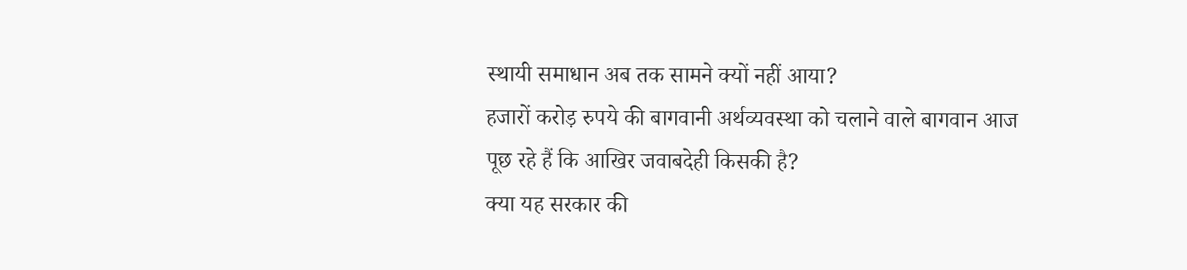स्थायी समाधान अब तक सामने क्यों नहीं आया?
हजारों करोड़ रुपये की बागवानी अर्थव्यवस्था को चलाने वाले बागवान आज पूछ रहे हैं कि आखिर जवाबदेही किसकी है?
क्या यह सरकार की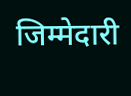जिम्मेदारी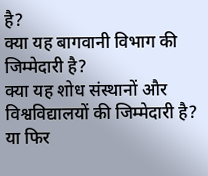है?
क्या यह बागवानी विभाग की जिम्मेदारी है?
क्या यह शोध संस्थानों और विश्वविद्यालयों की जिम्मेदारी है?
या फिर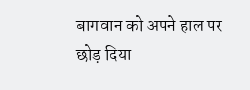बागवान को अपने हाल पर छोड़ दिया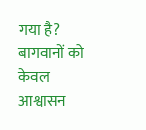गया है?
बागवानों को केवल आश्वासन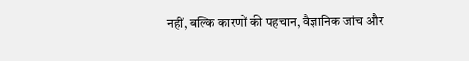नहीं, बल्कि कारणों की पहचान, वैज्ञानिक जांच और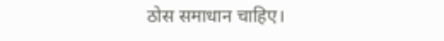ठोस समाधान चाहिए।